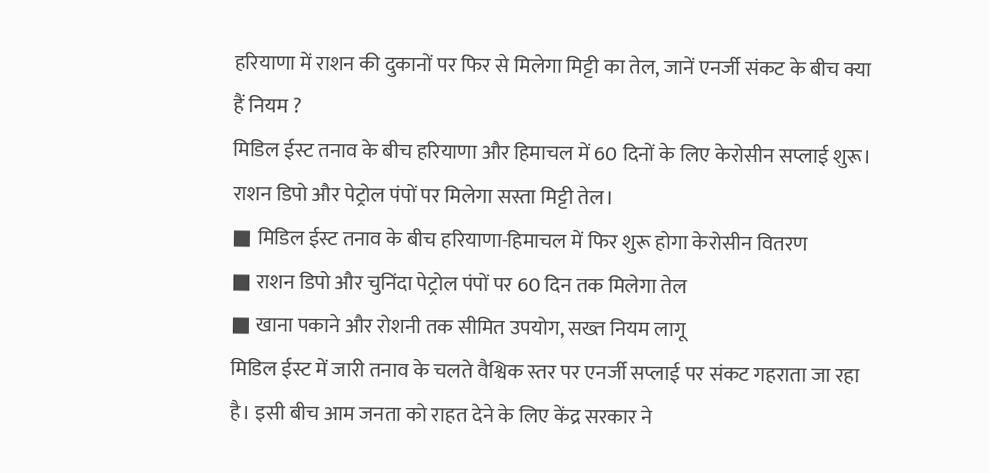हरियाणा में राशन की दुकानों पर फिर से मिलेगा मिट्टी का तेल, जानें एनर्जी संकट के बीच क्या हैं नियम ?
मिडिल ईस्ट तनाव के बीच हरियाणा और हिमाचल में 60 दिनों के लिए केरोसीन सप्लाई शुरू। राशन डिपो और पेट्रोल पंपों पर मिलेगा सस्ता मिट्टी तेल।
■ मिडिल ईस्ट तनाव के बीच हरियाणा-हिमाचल में फिर शुरू होगा केरोसीन वितरण
■ राशन डिपो और चुनिंदा पेट्रोल पंपों पर 60 दिन तक मिलेगा तेल
■ खाना पकाने और रोशनी तक सीमित उपयोग, सख्त नियम लागू
मिडिल ईस्ट में जारी तनाव के चलते वैश्विक स्तर पर एनर्जी सप्लाई पर संकट गहराता जा रहा है। इसी बीच आम जनता को राहत देने के लिए केंद्र सरकार ने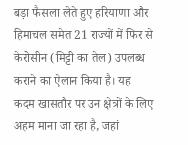बड़ा फैसला लेते हुए हरियाणा और हिमाचल समेत 21 राज्यों में फिर से केरोसीन (मिट्टी का तेल) उपलब्ध कराने का ऐलान किया है। यह कदम खासतौर पर उन क्षेत्रों के लिए अहम माना जा रहा है, जहां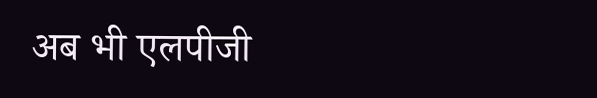अब भी एलपीजी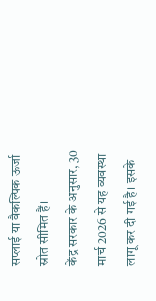सप्लाई या वैकल्पिक ऊर्जा स्रोत सीमित हैं।
केंद्र सरकार के अनुसार, 30 मार्च 2026 से यह व्यवस्था लागू कर दी गई है। इसके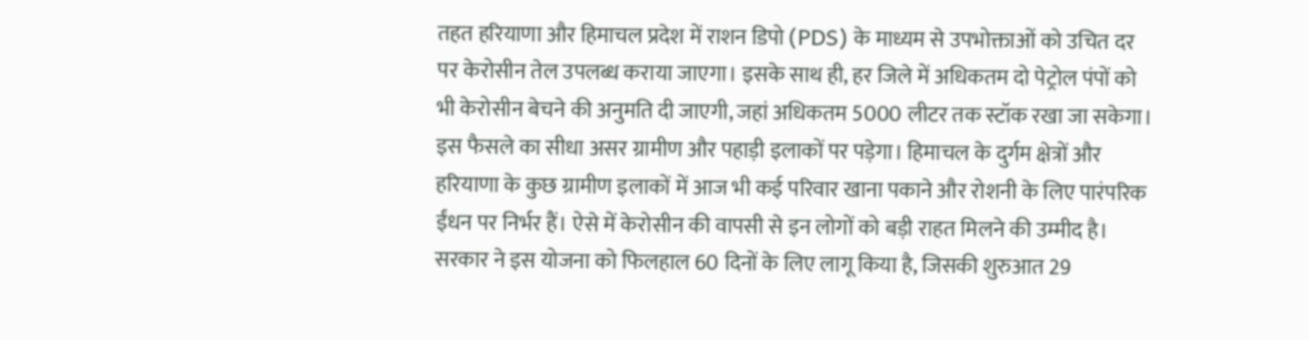तहत हरियाणा और हिमाचल प्रदेश में राशन डिपो (PDS) के माध्यम से उपभोक्ताओं को उचित दर पर केरोसीन तेल उपलब्ध कराया जाएगा। इसके साथ ही, हर जिले में अधिकतम दो पेट्रोल पंपों को भी केरोसीन बेचने की अनुमति दी जाएगी, जहां अधिकतम 5000 लीटर तक स्टॉक रखा जा सकेगा।
इस फैसले का सीधा असर ग्रामीण और पहाड़ी इलाकों पर पड़ेगा। हिमाचल के दुर्गम क्षेत्रों और हरियाणा के कुछ ग्रामीण इलाकों में आज भी कई परिवार खाना पकाने और रोशनी के लिए पारंपरिक ईंधन पर निर्भर हैं। ऐसे में केरोसीन की वापसी से इन लोगों को बड़ी राहत मिलने की उम्मीद है।
सरकार ने इस योजना को फिलहाल 60 दिनों के लिए लागू किया है, जिसकी शुरुआत 29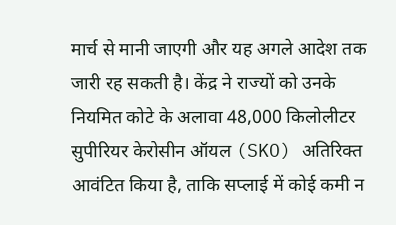मार्च से मानी जाएगी और यह अगले आदेश तक जारी रह सकती है। केंद्र ने राज्यों को उनके नियमित कोटे के अलावा 48,000 किलोलीटर सुपीरियर केरोसीन ऑयल (SKO) अतिरिक्त आवंटित किया है, ताकि सप्लाई में कोई कमी न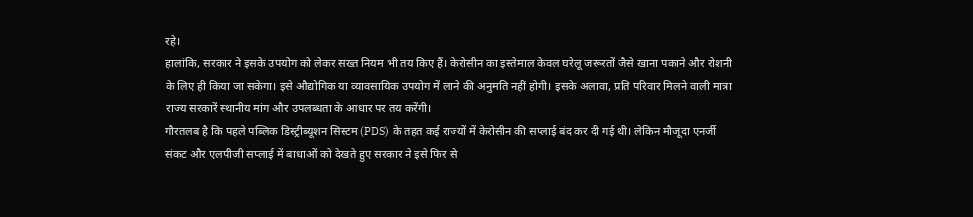रहे।
हालांकि, सरकार ने इसके उपयोग को लेकर सख्त नियम भी तय किए हैं। केरोसीन का इस्तेमाल केवल घरेलू जरूरतों जैसे खाना पकाने और रोशनी के लिए ही किया जा सकेगा। इसे औद्योगिक या व्यावसायिक उपयोग में लाने की अनुमति नहीं होगी। इसके अलावा, प्रति परिवार मिलने वाली मात्रा राज्य सरकारें स्थानीय मांग और उपलब्धता के आधार पर तय करेंगी।
गौरतलब है कि पहले पब्लिक डिस्ट्रीब्यूशन सिस्टम (PDS) के तहत कई राज्यों में केरोसीन की सप्लाई बंद कर दी गई थी। लेकिन मौजूदा एनर्जी संकट और एलपीजी सप्लाई में बाधाओं को देखते हुए सरकार ने इसे फिर से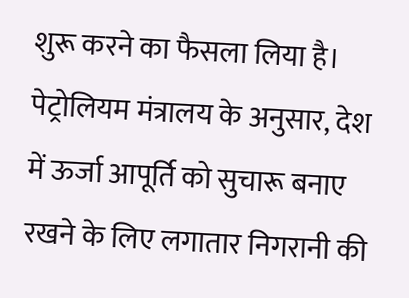शुरू करने का फैसला लिया है। पेट्रोलियम मंत्रालय के अनुसार, देश में ऊर्जा आपूर्ति को सुचारू बनाए रखने के लिए लगातार निगरानी की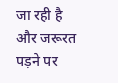जा रही है और जरूरत पड़ने पर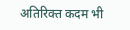अतिरिक्त कदम भी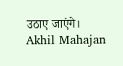उठाए जाएंगे।
Akhil Mahajan